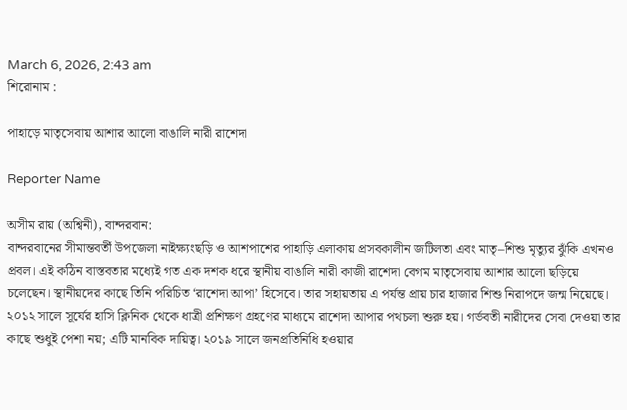March 6, 2026, 2:43 am
শিরোনাম :

পাহাড়ে মাতৃসেবায় আশার আলো বাঙালি নারী রাশেদা

Reporter Name

অসীম রায় (অশ্বিনী), বান্দরবান:
বান্দরবানের সীমান্তবর্তী উপজেলা নাইক্ষ্যংছড়ি ও আশপাশের পাহাড়ি এলাকায় প্রসবকালীন জটিলতা এবং মাতৃ–শিশু মৃত্যুর ঝুঁকি এখনও প্রবল। এই কঠিন বাস্তবতার মধ্যেই গত এক দশক ধরে স্থানীয় বাঙালি নারী কাজী রাশেদা বেগম মাতৃসেবায় আশার আলো ছড়িয়ে চলেছেন। স্থানীয়দের কাছে তিনি পরিচিত ‘রাশেদা আপা’ হিসেবে। তার সহায়তায় এ পর্যন্ত প্রায় চার হাজার শিশু নিরাপদে জন্ম নিয়েছে।
২০১২ সালে সূর্যের হাসি ক্লিনিক থেকে ধাত্রী প্রশিক্ষণ গ্রহণের মাধ্যমে রাশেদা আপার পথচলা শুরু হয়। গর্ভবতী নারীদের সেবা দেওয়া তার কাছে শুধুই পেশা নয়; এটি মানবিক দায়িত্ব। ২০১৯ সালে জনপ্রতিনিধি হওয়ার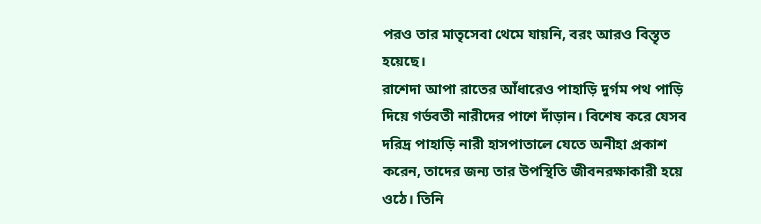পরও তার মাতৃসেবা থেমে যায়নি, বরং আরও বিস্তৃত হয়েছে।
রাশেদা আপা রাতের আঁধারেও পাহাড়ি দুর্গম পথ পাড়ি দিয়ে গর্ভবতী নারীদের পাশে দাঁড়ান। বিশেষ করে যেসব দরিদ্র পাহাড়ি নারী হাসপাতালে যেতে অনীহা প্রকাশ করেন, তাদের জন্য তার উপস্থিতি জীবনরক্ষাকারী হয়ে ওঠে। তিনি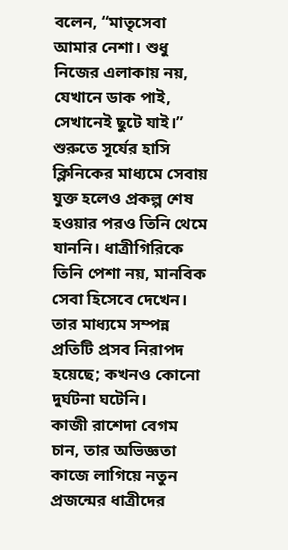বলেন, “মাতৃসেবা আমার নেশা। শুধু নিজের এলাকায় নয়, যেখানে ডাক পাই, সেখানেই ছুটে যাই।”
শুরুতে সূর্যের হাসি ক্লিনিকের মাধ্যমে সেবায় যুক্ত হলেও প্রকল্প শেষ হওয়ার পরও তিনি থেমে যাননি। ধাত্রীগিরিকে তিনি পেশা নয়, মানবিক সেবা হিসেবে দেখেন। তার মাধ্যমে সম্পন্ন প্রতিটি প্রসব নিরাপদ হয়েছে; কখনও কোনো দুর্ঘটনা ঘটেনি।
কাজী রাশেদা বেগম চান, তার অভিজ্ঞতা কাজে লাগিয়ে নতুন প্রজন্মের ধাত্রীদের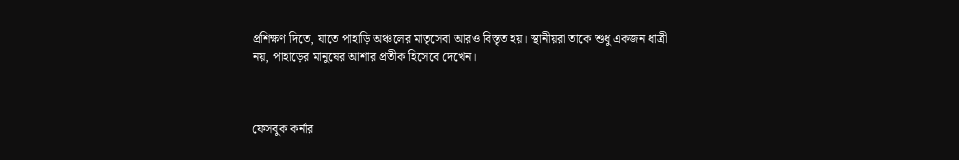প্রশিক্ষণ দিতে, যাতে পাহাড়ি অঞ্চলের মাতৃসেবা আরও বিস্তৃত হয়। স্থানীয়রা তাকে শুধু একজন ধাত্রী নয়, পাহাড়ের মানুষের আশার প্রতীক হিসেবে দেখেন।



ফেসবুক কর্নার